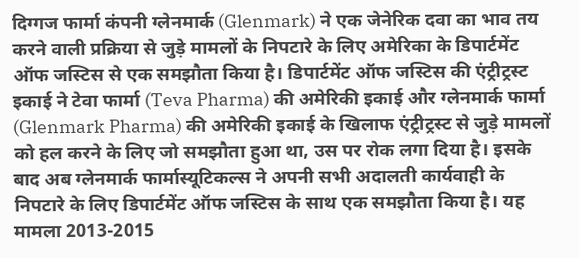दिग्गज फार्मा कंपनी ग्लेनमार्क (Glenmark) ने एक जेनेरिक दवा का भाव तय करने वाली प्रक्रिया से जुड़े मामलों के निपटारे के लिए अमेरिका के डिपार्टमेंट ऑफ जस्टिस से एक समझौता किया है। डिपार्टमेंट ऑफ जस्टिस की एंट्रीट्रस्ट इकाई ने टेवा फार्मा (Teva Pharma) की अमेरिकी इकाई और ग्लेनमार्क फार्मा (Glenmark Pharma) की अमेरिकी इकाई के खिलाफ एंट्रीट्रस्ट से जुड़े मामलों को हल करने के लिए जो समझौता हुआ था, उस पर रोक लगा दिया है। इसके बाद अब ग्लेनमार्क फार्मास्यूटिकल्स ने अपनी सभी अदालती कार्यवाही के निपटारे के लिए डिपार्टमेंट ऑफ जस्टिस के साथ एक समझौता किया है। यह मामला 2013-2015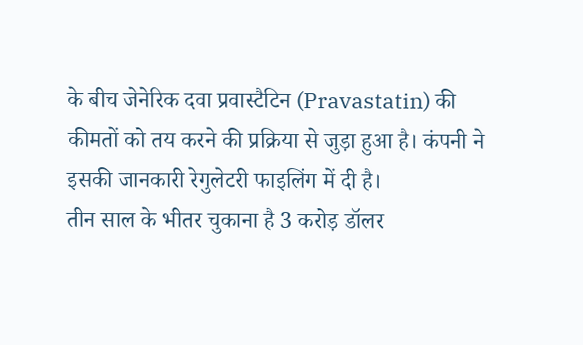के बीच जेनेरिक दवा प्रवास्टैटिन (Pravastatin) की कीमतों को तय करने की प्रक्रिया से जुड़ा हुआ है। कंपनी ने इसकी जानकारी रेगुलेटरी फाइलिंग में दी है।
तीन साल के भीतर चुकाना है 3 करोड़ डॉलर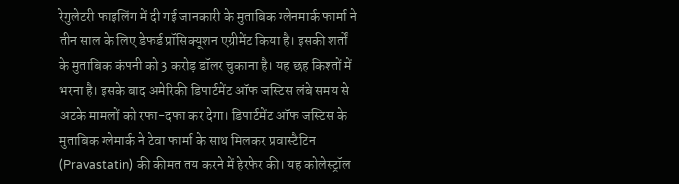रेगुलेटरी फाइलिंग में दी गई जानकारी के मुताबिक ग्लेनमार्क फार्मा ने तीन साल के लिए डेफर्ड प्रॉसिक्यूशन एग्रीमेंट किया है। इसकी शर्तों के मुताबिक कंपनी को 3 करोड़ डॉलर चुकाना है। यह छह किश्तों में भरना है। इसके बाद अमेरिकी डिपार्टमेंट ऑफ जस्टिस लंबे समय से अटके मामलों को रफा-दफा कर देगा। डिपार्टमेंट ऑफ जस्टिस के मुताबिक ग्लेमार्क ने टेवा फार्मा के साथ मिलकर प्रवास्टैटिन (Pravastatin) की कीमत तय करने में हेरफेर की। यह कोलेस्ट्रॉल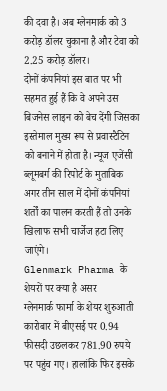की दवा है। अब ग्लेनमार्क को 3 करोड़ डॉलर चुकाना है और टेवा को 2.25 करोड़ डॉलर।
दोनों कंपनियां इस बात पर भी सहमत हुई हैं कि वे अपने उस बिजनेस लाइन को बेच देंगी जिसका इस्तेमाल मुख्य रूप से प्रवास्टैटिन को बनाने में होता है। न्यूज एजेंसी ब्लूमबर्ग की रिपोर्ट के मुताबिक अगर तीन साल में दोनों कंपनियां शर्तों का पालन करती हैं तो उनके खिलाफ सभी चार्जेज हटा लिए जाएंगे।
Glenmark Pharma के शेयरों पर क्या है असर
ग्लेनमार्क फार्मा के शेयर शुरुआती कारोबार में बीएसई पर 0.94 फीसदी उछलकर 781.90 रुपये पर पहुंच गए। हालांकि फिर इसके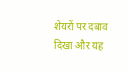शेयरों पर दबाव दिखा और यह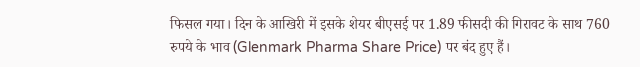फिसल गया। दिन के आखिरी में इसके शेयर बीएसई पर 1.89 फीसदी की गिरावट के साथ 760 रुपये के भाव (Glenmark Pharma Share Price) पर बंद हुए हैं।